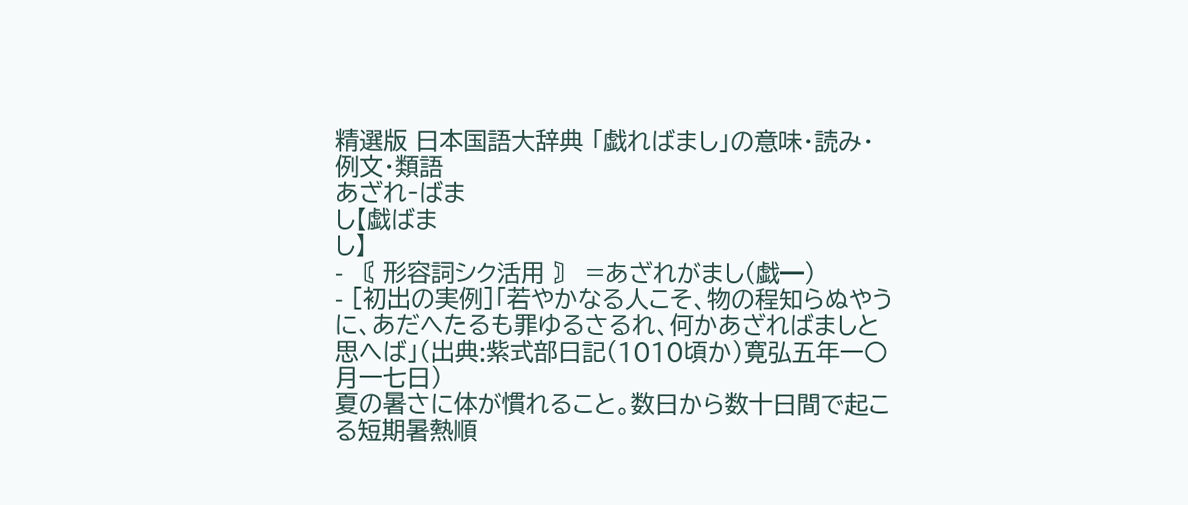精選版 日本国語大辞典 「戯ればまし」の意味・読み・例文・類語
あざれ‐ばま
し【戯ばま
し】
- 〘 形容詞シク活用 〙 =あざれがまし(戯━)
- [初出の実例]「若やかなる人こそ、物の程知らぬやうに、あだへたるも罪ゆるさるれ、何かあざればましと思へば」(出典:紫式部日記(1010頃か)寛弘五年一〇月一七日)
夏の暑さに体が慣れること。数日から数十日間で起こる短期暑熱順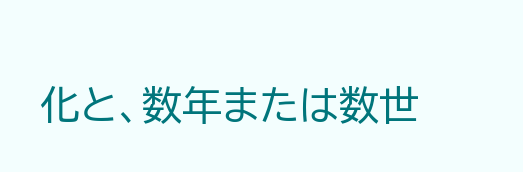化と、数年または数世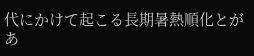代にかけて起こる長期暑熱順化とがあ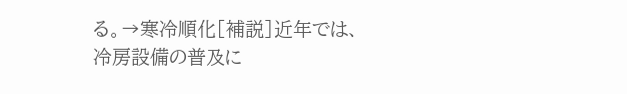る。→寒冷順化[補説]近年では、冷房設備の普及に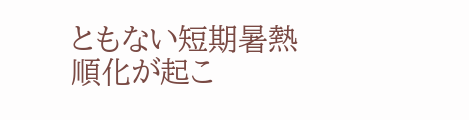ともない短期暑熱順化が起こ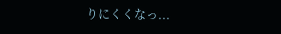りにくくなっ...